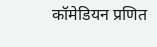कॉमेडियन प्रणित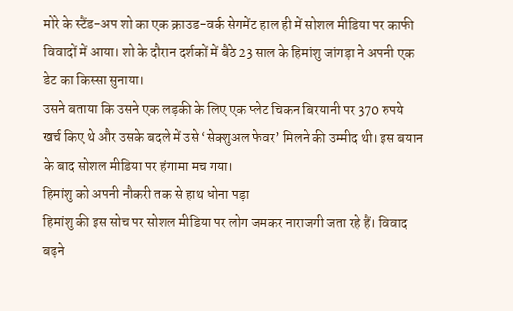मोरे के स्टैंड-अप शो का एक क्राउड-वर्क सेगमेंट हाल ही में सोशल मीडिया पर काफी विवादों में आया। शो के दौरान दर्शकों में बैठे 23 साल के हिमांशु जांगड़ा ने अपनी एक डेट का किस्सा सुनाया।
उसने बताया कि उसने एक लड़की के लिए एक प्लेट चिकन बिरयानी पर 370 रुपये खर्च किए थे और उसके बदले में उसे ‘सेक्शुअल फेवर’ मिलने की उम्मीद थी। इस बयान के बाद सोशल मीडिया पर हंगामा मच गया।
हिमांशु को अपनी नौकरी तक से हाथ धोना पड़ा
हिमांशु की इस सोच पर सोशल मीडिया पर लोग जमकर नाराजगी जता रहे हैं। विवाद बढ़ने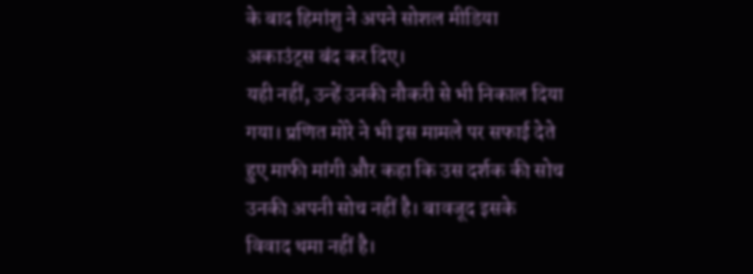के बाद हिमांशु ने अपने सोशल मीडिया अकाउंट्स बंद कर दिए।
यही नहीं, उन्हें उनकी नौकरी से भी निकाल दिया गया। प्रणित मोरे ने भी इस मामले पर सफाई देते हुए माफी मांगी और कहा कि उस दर्शक की सोच उनकी अपनी सोच नहीं है। बावजूद इसके विवाद थमा नहीं है।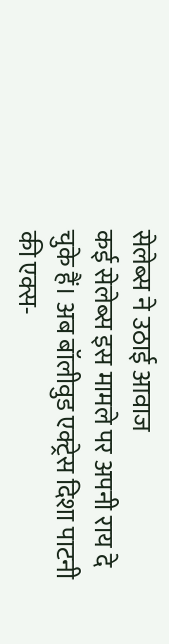सेलेब्स ने उठाई आवाज
कई सेलेब्स इस मामले पर अपनी राय दे चुके हैं। अब बॉलीवुड एक्ट्रेस दिशा पाटनी की एक्स-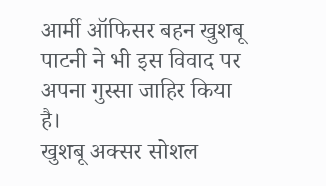आर्मी ऑफिसर बहन खुशबू पाटनी ने भी इस विवाद पर अपना गुस्सा जाहिर किया है।
खुशबू अक्सर सोशल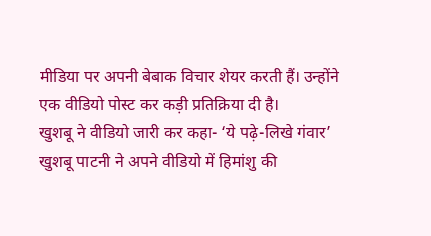मीडिया पर अपनी बेबाक विचार शेयर करती हैं। उन्होंने एक वीडियो पोस्ट कर कड़ी प्रतिक्रिया दी है।
खुशबू ने वीडियो जारी कर कहा- ‘ये पढ़े-लिखे गंवार’
खुशबू पाटनी ने अपने वीडियो में हिमांशु की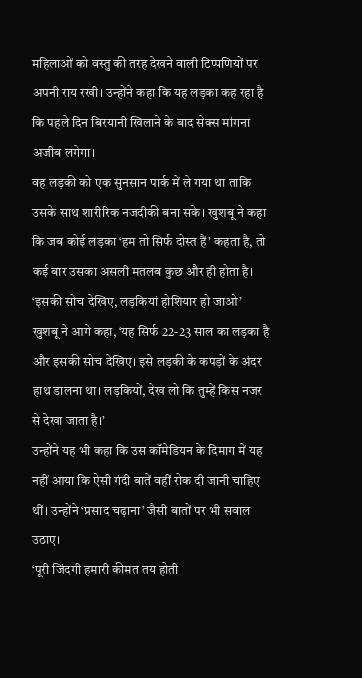महिलाओं को वस्तु की तरह देखने वाली टिप्पणियों पर अपनी राय रखी। उन्होंने कहा कि यह लड़का कह रहा है कि पहले दिन बिरयानी खिलाने के बाद सेक्स मांगना अजीब लगेगा।
वह लड़की को एक सुनसान पार्क में ले गया था ताकि उसके साथ शारीरिक नजदीकी बना सके। खुशबू ने कहा कि जब कोई लड़का ‘हम तो सिर्फ दोस्त हैं’ कहता है, तो कई बार उसका असली मतलब कुछ और ही होता है।
‘इसकी सोच देखिए, लड़कियां होशियार हो जाओ’
खुशबू ने आगे कहा, ‘यह सिर्फ 22-23 साल का लड़का है और इसकी सोच देखिए। इसे लड़की के कपड़ों के अंदर हाथ डालना था। लड़कियों, देख लो कि तुम्हें किस नजर से देखा जाता है।’
उन्होंने यह भी कहा कि उस कॉमेडियन के दिमाग में यह नहीं आया कि ऐसी गंदी बातें वहीं रोक दी जानी चाहिए थीं। उन्होंने ‘प्रसाद चढ़ाना’ जैसी बातों पर भी सवाल उठाए।
‘पूरी जिंदगी हमारी कीमत तय होती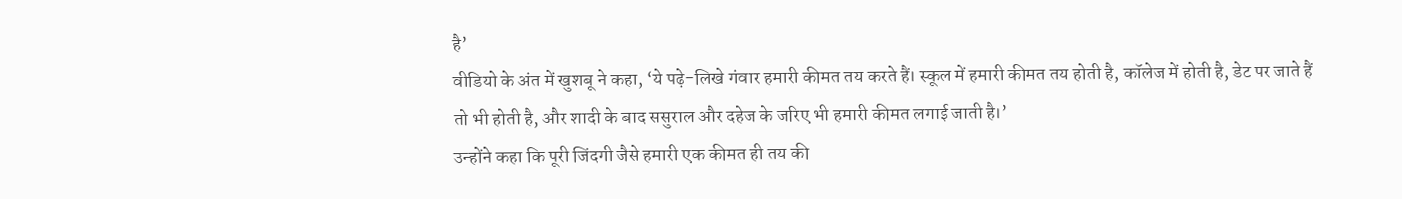है’
वीडियो के अंत में खुशबू ने कहा, ‘ये पढ़े-लिखे गंवार हमारी कीमत तय करते हैं। स्कूल में हमारी कीमत तय होती है, कॉलेज में होती है, डेट पर जाते हैं तो भी होती है, और शादी के बाद ससुराल और दहेज के जरिए भी हमारी कीमत लगाई जाती है।’
उन्होंने कहा कि पूरी जिंदगी जैसे हमारी एक कीमत ही तय की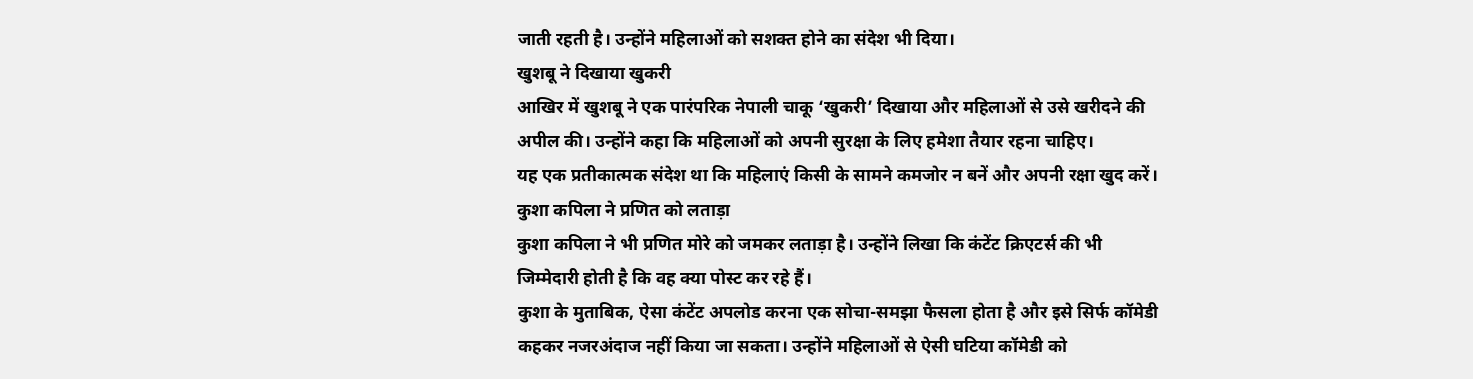जाती रहती है। उन्होंने महिलाओं को सशक्त होने का संदेश भी दिया।
खुशबू ने दिखाया खुकरी
आखिर में खुशबू ने एक पारंपरिक नेपाली चाकू ‘खुकरी’ दिखाया और महिलाओं से उसे खरीदने की अपील की। उन्होंने कहा कि महिलाओं को अपनी सुरक्षा के लिए हमेशा तैयार रहना चाहिए।
यह एक प्रतीकात्मक संदेश था कि महिलाएं किसी के सामने कमजोर न बनें और अपनी रक्षा खुद करें।
कुशा कपिला ने प्रणित को लताड़ा
कुशा कपिला ने भी प्रणित मोरे को जमकर लताड़ा है। उन्होंने लिखा कि कंटेंट क्रिएटर्स की भी जिम्मेदारी होती है कि वह क्या पोस्ट कर रहे हैं।
कुशा के मुताबिक, ऐसा कंटेंट अपलोड करना एक सोचा-समझा फैसला होता है और इसे सिर्फ कॉमेडी कहकर नजरअंदाज नहीं किया जा सकता। उन्होंने महिलाओं से ऐसी घटिया कॉमेडी को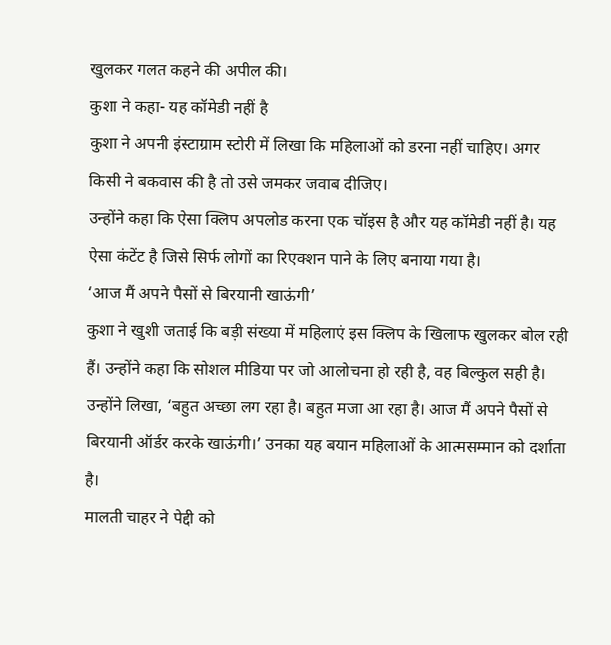खुलकर गलत कहने की अपील की।
कुशा ने कहा- यह कॉमेडी नहीं है
कुशा ने अपनी इंस्टाग्राम स्टोरी में लिखा कि महिलाओं को डरना नहीं चाहिए। अगर किसी ने बकवास की है तो उसे जमकर जवाब दीजिए।
उन्होंने कहा कि ऐसा क्लिप अपलोड करना एक चॉइस है और यह कॉमेडी नहीं है। यह ऐसा कंटेंट है जिसे सिर्फ लोगों का रिएक्शन पाने के लिए बनाया गया है।
‘आज मैं अपने पैसों से बिरयानी खाऊंगी’
कुशा ने खुशी जताई कि बड़ी संख्या में महिलाएं इस क्लिप के खिलाफ खुलकर बोल रही हैं। उन्होंने कहा कि सोशल मीडिया पर जो आलोचना हो रही है, वह बिल्कुल सही है।
उन्होंने लिखा, ‘बहुत अच्छा लग रहा है। बहुत मजा आ रहा है। आज मैं अपने पैसों से बिरयानी ऑर्डर करके खाऊंगी।’ उनका यह बयान महिलाओं के आत्मसम्मान को दर्शाता है।
मालती चाहर ने पेद्दी को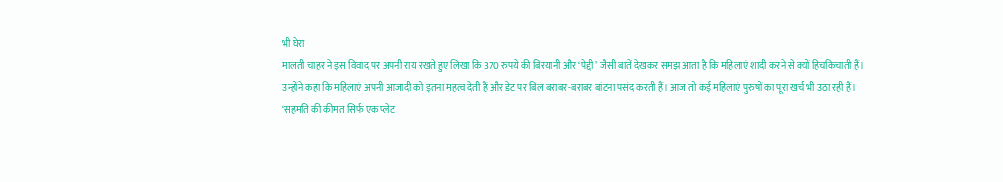भी घेरा
मालती चाहर ने इस विवाद पर अपनी राय रखते हुए लिखा कि 370 रुपये की बिरयानी और ‘पेद्दी’ जैसी बातें देखकर समझ आता है कि महिलाएं शादी करने से क्यों हिचकिचाती हैं।
उन्होंने कहा कि महिलाएं अपनी आजादी को इतना महत्व देती हैं और डेट पर बिल बराबर-बराबर बांटना पसंद करती हैं। आज तो कई महिलाएं पुरुषों का पूरा खर्च भी उठा रही हैं।
‘सहमति की कीमत सिर्फ एक प्लेट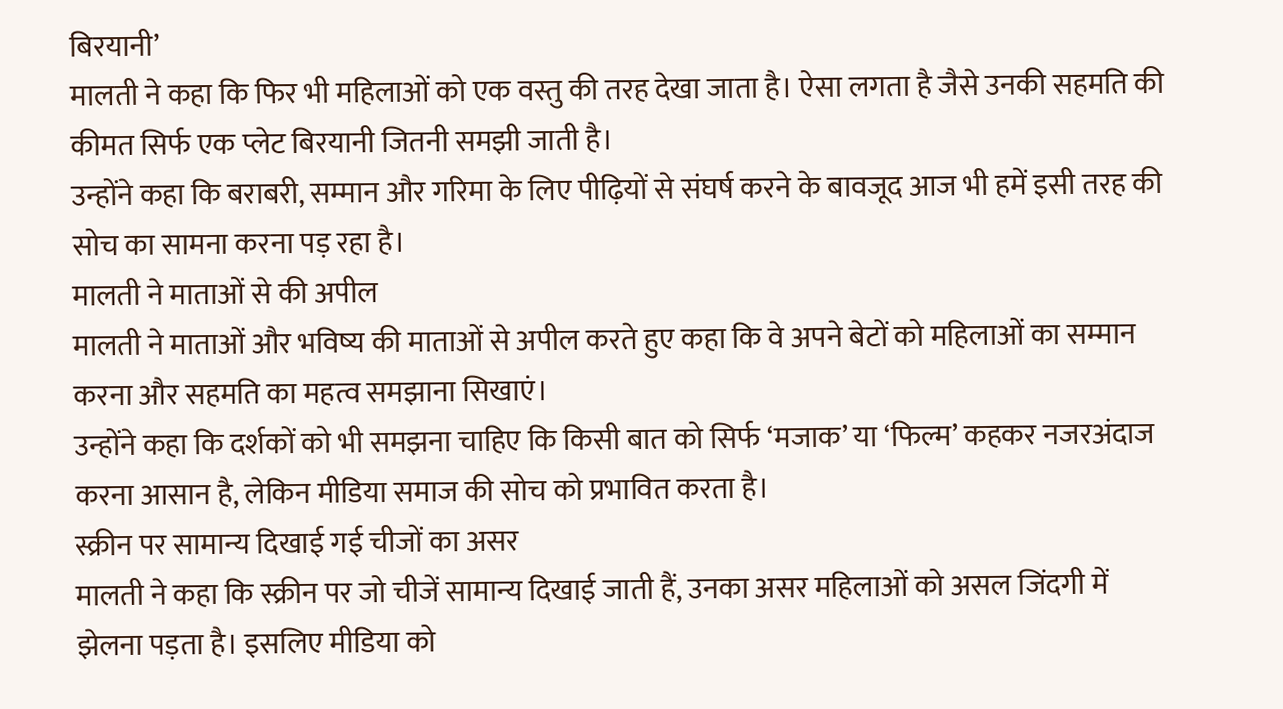बिरयानी’
मालती ने कहा कि फिर भी महिलाओं को एक वस्तु की तरह देखा जाता है। ऐसा लगता है जैसे उनकी सहमति की कीमत सिर्फ एक प्लेट बिरयानी जितनी समझी जाती है।
उन्होंने कहा कि बराबरी, सम्मान और गरिमा के लिए पीढ़ियों से संघर्ष करने के बावजूद आज भी हमें इसी तरह की सोच का सामना करना पड़ रहा है।
मालती ने माताओं से की अपील
मालती ने माताओं और भविष्य की माताओं से अपील करते हुए कहा कि वे अपने बेटों को महिलाओं का सम्मान करना और सहमति का महत्व समझाना सिखाएं।
उन्होंने कहा कि दर्शकों को भी समझना चाहिए कि किसी बात को सिर्फ ‘मजाक’ या ‘फिल्म’ कहकर नजरअंदाज करना आसान है, लेकिन मीडिया समाज की सोच को प्रभावित करता है।
स्क्रीन पर सामान्य दिखाई गई चीजों का असर
मालती ने कहा कि स्क्रीन पर जो चीजें सामान्य दिखाई जाती हैं, उनका असर महिलाओं को असल जिंदगी में झेलना पड़ता है। इसलिए मीडिया को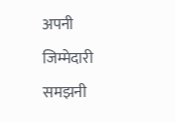अपनी जिम्मेदारी समझनी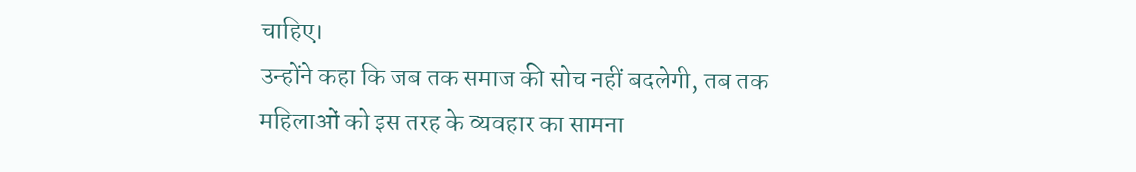चाहिए।
उन्होंने कहा कि जब तक समाज की सोच नहीं बदलेगी, तब तक महिलाओं को इस तरह के व्यवहार का सामना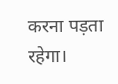करना पड़ता रहेगा।